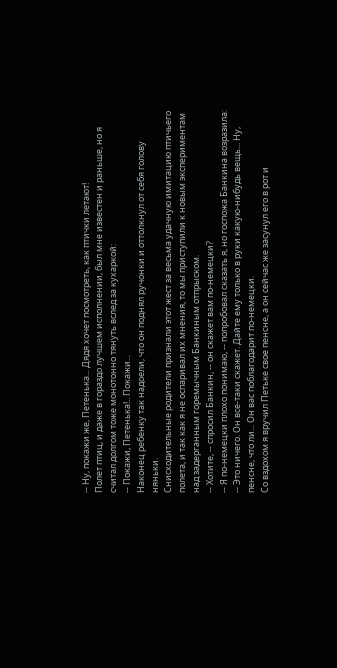-- Ну, покажи же, Петенька... Дядя хочет посмотреть, как птички летают!
Полет птиц, и даже в гораздо лучшем исполнении, был мне известен и раньше, но я считал долгом тоже монотонно тянуть вслед за кухаркой:
-- Покажи, Петенька!.. Покажи...
Наконец ребенку так надоели, что он поднял ручонки и оттолкнул от себя голову няньки.
Снисходительные родители признали этот жест за весьма удачную имитацию птичьего полета, и так как я не оспаривал их мнения, то мы приступили к новым экспериментам над задерганным горемычным Банкиным отпрыском.
-- Хотите, -- спросил Банкин, -- он скажет вам по-немецки?
-- Я по-немецки плохо понимаю, -- попробовал сказать я, но госпожа Банкина возразила:
-- Это ничего. Он все-таки скажет. Дайте ему только в руки какую-нибудь вещь... Ну, пенсне, что ли... Он вас поблагодарит по-немецки.
Со вздохом я вручил Петьке свое пенсне, а он сейчас же засунул его в рот и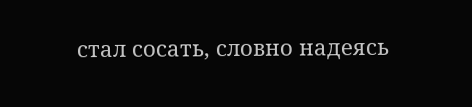стал сосать, словно надеясь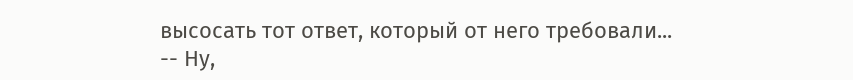высосать тот ответ, который от него требовали...
-- Ну,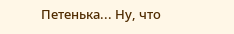Петенька... Ну, что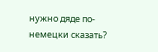нужно дяде по-немецки сказать?